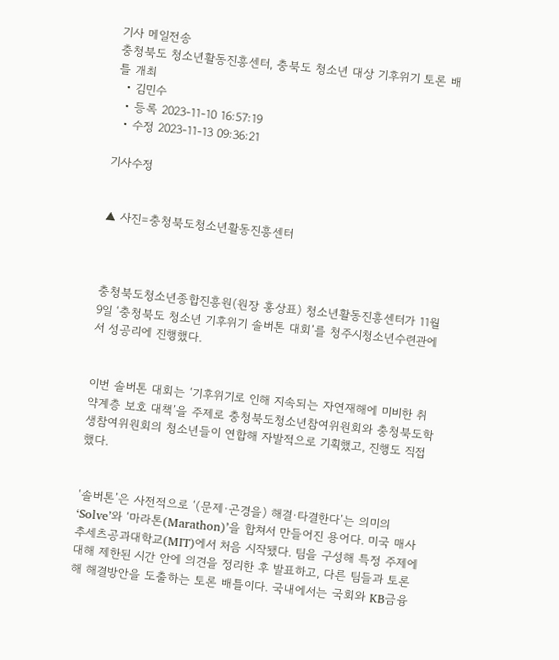기사 메일전송
충청북도 청소년활동진흥센터, 충북도 청소년 대상 기후위기 토론 배틀 개최
  • 김민수
  • 등록 2023-11-10 16:57:19
  • 수정 2023-11-13 09:36:21

기사수정


▲ 사진=충청북도청소년활동진흥센터



충청북도청소년종합진흥원(원장 홍상표) 청소년활동진흥센터가 11월 9일 ‘충청북도 청소년 기후위기 솔버톤 대회’를 청주시청소년수련관에서 성공리에 진행했다.


이번 솔버톤 대회는 ‘기후위기로 인해 지속되는 자연재해에 미비한 취약계층 보호 대책’을 주제로 충청북도청소년참여위원회와 충청북도학생참여위원회의 청소년들이 연합해 자발적으로 기획했고, 진행도 직접 했다.


‘솔버톤’은 사전적으로 ‘(문제·곤경을) 해결·타결한다’는 의미의 ‘Solve’와 ‘마라톤(Marathon)’을 합쳐서 만들어진 용어다. 미국 매사추세츠공과대학교(MIT)에서 처음 시작됐다. 팀을 구성해 특정 주제에 대해 제한된 시간 안에 의견을 정리한 후 발표하고, 다른 팀들과 토론해 해결방안을 도출하는 토론 배틀이다. 국내에서는 국회와 KB금융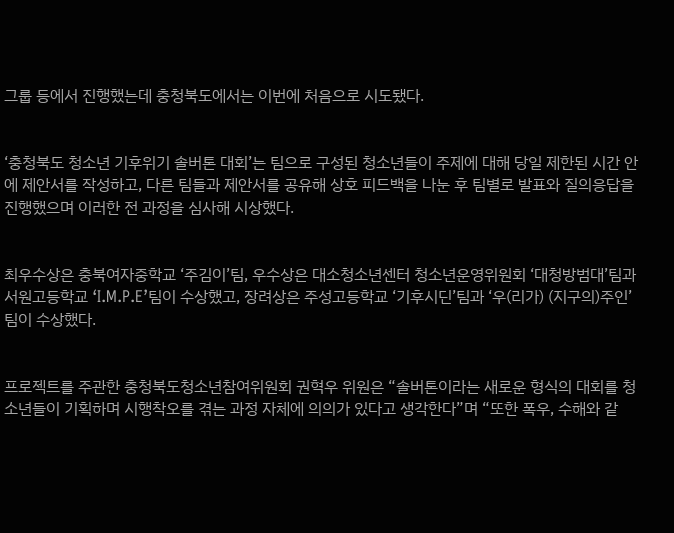그룹 등에서 진행했는데 충청북도에서는 이번에 처음으로 시도됐다.


‘충청북도 청소년 기후위기 솔버톤 대회’는 팀으로 구성된 청소년들이 주제에 대해 당일 제한된 시간 안에 제안서를 작성하고, 다른 팀들과 제안서를 공유해 상호 피드백을 나눈 후 팀별로 발표와 질의응답을 진행했으며 이러한 전 과정을 심사해 시상했다.


최우수상은 충북여자중학교 ‘주김이’팀, 우수상은 대소청소년센터 청소년운영위원회 ‘대청방범대’팀과 서원고등학교 ‘I.M.P.E’팀이 수상했고, 장려상은 주성고등학교 ‘기후시딘’팀과 ‘우(리가) (지구의)주인’팀이 수상했다.


프로젝트를 주관한 충청북도청소년참여위원회 권혁우 위원은 “솔버톤이라는 새로운 형식의 대회를 청소년들이 기획하며 시행착오를 겪는 과정 자체에 의의가 있다고 생각한다”며 “또한 폭우, 수해와 같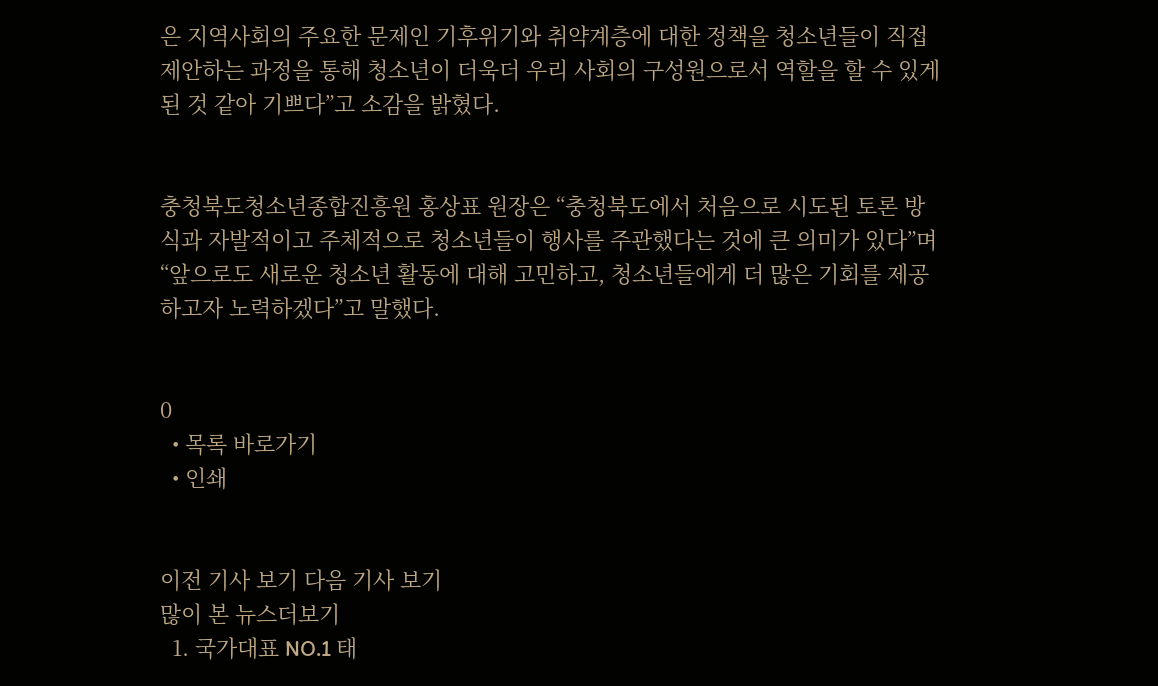은 지역사회의 주요한 문제인 기후위기와 취약계층에 대한 정책을 청소년들이 직접 제안하는 과정을 통해 청소년이 더욱더 우리 사회의 구성원으로서 역할을 할 수 있게 된 것 같아 기쁘다”고 소감을 밝혔다.


충청북도청소년종합진흥원 홍상표 원장은 “충청북도에서 처음으로 시도된 토론 방식과 자발적이고 주체적으로 청소년들이 행사를 주관했다는 것에 큰 의미가 있다”며 “앞으로도 새로운 청소년 활동에 대해 고민하고, 청소년들에게 더 많은 기회를 제공하고자 노력하겠다”고 말했다.


0
  • 목록 바로가기
  • 인쇄


이전 기사 보기 다음 기사 보기
많이 본 뉴스더보기
  1. 국가대표 NO.1 태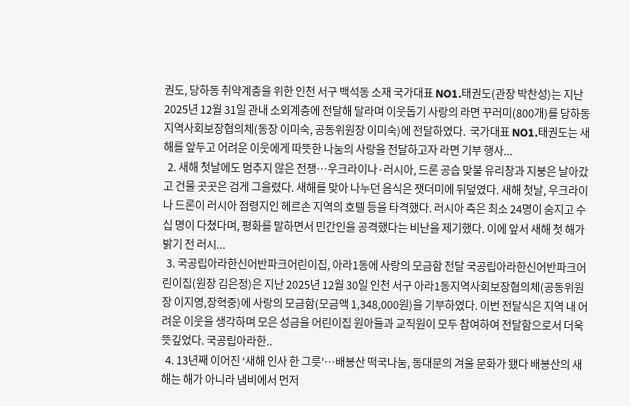권도, 당하동 취약계층을 위한 인천 서구 백석동 소재 국가대표 NO1.태권도(관장 박찬성)는 지난 2025년 12월 31일 관내 소외계층에 전달해 달라며 이웃돕기 사랑의 라면 꾸러미(800개)를 당하동 지역사회보장협의체(동장 이미숙, 공동위원장 이미숙)에 전달하였다.  국가대표 NO1.태권도는 새해를 앞두고 어려운 이웃에게 따뜻한 나눔의 사랑을 전달하고자 라면 기부 행사...
  2. 새해 첫날에도 멈추지 않은 전쟁…우크라이나·러시아, 드론 공습 맞불 유리창과 지붕은 날아갔고 건물 곳곳은 검게 그을렸다. 새해를 맞아 나누던 음식은 잿더미에 뒤덮였다. 새해 첫날, 우크라이나 드론이 러시아 점령지인 헤르손 지역의 호텔 등을 타격했다. 러시아 측은 최소 24명이 숨지고 수십 명이 다쳤다며, 평화를 말하면서 민간인을 공격했다는 비난을 제기했다. 이에 앞서 새해 첫 해가 밝기 전 러시...
  3. 국공립아라한신어반파크어린이집, 아라1동에 사랑의 모금함 전달 국공립아라한신어반파크어린이집(원장 김은정)은 지난 2025년 12월 30일 인천 서구 아라1동지역사회보장협의체(공동위원장 이지영,장혁중)에 사랑의 모금함(모금액 1,348,000원)을 기부하였다. 이번 전달식은 지역 내 어려운 이웃을 생각하며 모은 성금을 어린이집 원아들과 교직원이 모두 참여하여 전달함으로서 더욱 뜻깊었다. 국공립아라한..
  4. 13년째 이어진 ‘새해 인사 한 그릇’…배봉산 떡국나눔, 동대문의 겨울 문화가 됐다 배봉산의 새해는 해가 아니라 냄비에서 먼저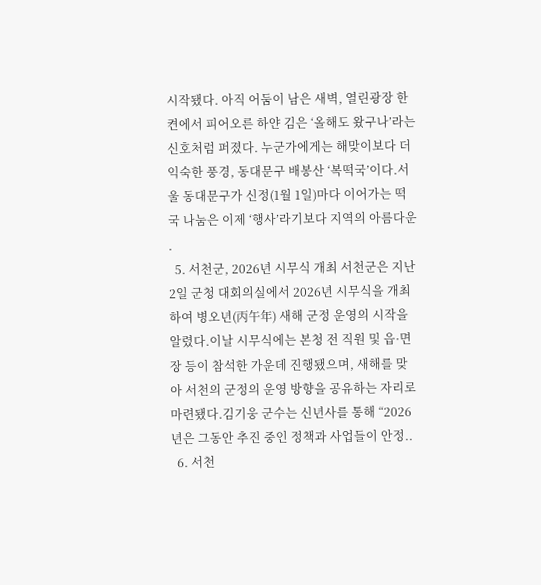시작됐다. 아직 어둠이 남은 새벽, 열린광장 한켠에서 피어오른 하얀 김은 ‘올해도 왔구나’라는 신호처럼 퍼졌다. 누군가에게는 해맞이보다 더 익숙한 풍경, 동대문구 배봉산 ‘복떡국’이다.서울 동대문구가 신정(1월 1일)마다 이어가는 떡국 나눔은 이제 ‘행사’라기보다 지역의 아름다운 .
  5. 서천군, 2026년 시무식 개최 서천군은 지난 2일 군청 대회의실에서 2026년 시무식을 개최하여 병오년(丙午年) 새해 군정 운영의 시작을 알렸다.이날 시무식에는 본청 전 직원 및 읍·면장 등이 참석한 가운데 진행됐으며, 새해를 맞아 서천의 군정의 운영 방향을 공유하는 자리로 마련됐다.김기웅 군수는 신년사를 통해 “2026년은 그동안 추진 중인 정책과 사업들이 안정..
  6. 서천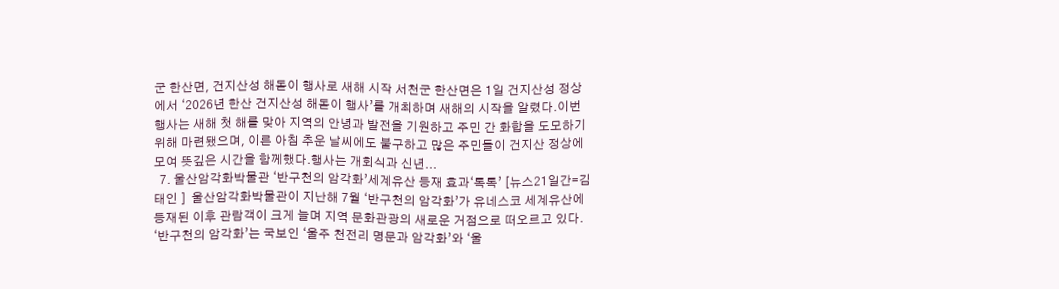군 한산면, 건지산성 해돋이 행사로 새해 시작 서천군 한산면은 1일 건지산성 정상에서 ‘2026년 한산 건지산성 해돋이 행사’를 개최하며 새해의 시작을 알렸다.이번 행사는 새해 첫 해를 맞아 지역의 안녕과 발전을 기원하고 주민 간 화합을 도모하기 위해 마련됐으며, 이른 아침 추운 날씨에도 불구하고 많은 주민들이 건지산 정상에 모여 뜻깊은 시간을 함께했다.행사는 개회식과 신년...
  7. 울산암각화박물관 ‘반구천의 암각화’세계유산 등재 효과‘톡톡’ [뉴스21일간=김태인 ]  울산암각화박물관이 지난해 7월 ‘반구천의 암각화’가 유네스코 세계유산에 등재된 이후 관람객이 크게 늘며 지역 문화관광의 새로운 거점으로 떠오르고 있다.  ‘반구천의 암각화’는 국보인 ‘울주 천전리 명문과 암각화’와 ‘울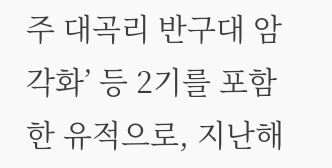주 대곡리 반구대 암각화’ 등 2기를 포함한 유적으로, 지난해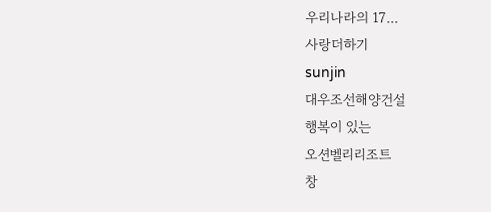우리나라의 17...
사랑더하기
sunjin
대우조선해양건설
행복이 있는
오션벨리리조트
창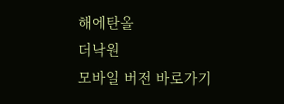해에탄올
더낙원
모바일 버전 바로가기